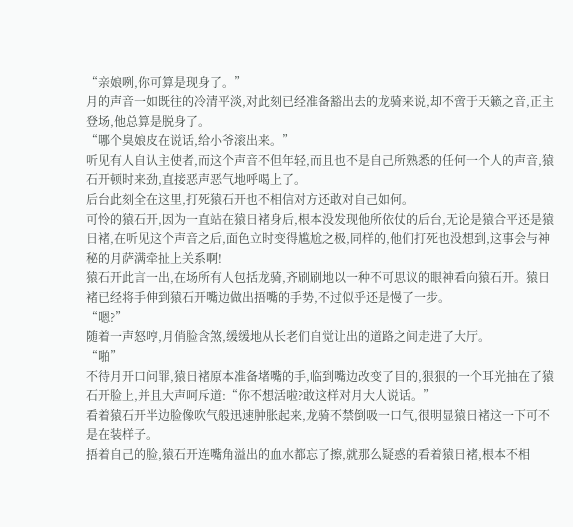“亲娘咧,你可算是现身了。”
月的声音一如既往的冷清平淡,对此刻已经准备豁出去的龙骑来说,却不啻于天籁之音,正主登场,他总算是脱身了。
“哪个臭娘皮在说话,给小爷滚出来。”
听见有人自认主使者,而这个声音不但年轻,而且也不是自己所熟悉的任何一个人的声音,猿石开顿时来劲,直接恶声恶气地呼喝上了。
后台此刻全在这里,打死猿石开也不相信对方还敢对自己如何。
可怜的猿石开,因为一直站在猿日褚身后,根本没发现他所依仗的后台,无论是猿合平还是猿日褚,在听见这个声音之后,面色立时变得尴尬之极,同样的,他们打死也没想到,这事会与神秘的月萨满牵扯上关系啊!
猿石开此言一出,在场所有人包括龙骑,齐刷刷地以一种不可思议的眼神看向猿石开。猿日褚已经将手伸到猿石开嘴边做出捂嘴的手势,不过似乎还是慢了一步。
“嗯?”
随着一声怒哼,月俏脸含煞,缓缓地从长老们自觉让出的道路之间走进了大厅。
“啪”
不待月开口问罪,猿日褚原本准备堵嘴的手,临到嘴边改变了目的,狠狠的一个耳光抽在了猿石开脸上,并且大声呵斥道:“你不想活啦?敢这样对月大人说话。”
看着猿石开半边脸像吹气般迅速肿胀起来,龙骑不禁倒吸一口气,很明显猿日褚这一下可不是在装样子。
捂着自己的脸,猿石开连嘴角溢出的血水都忘了擦,就那么疑惑的看着猿日褚,根本不相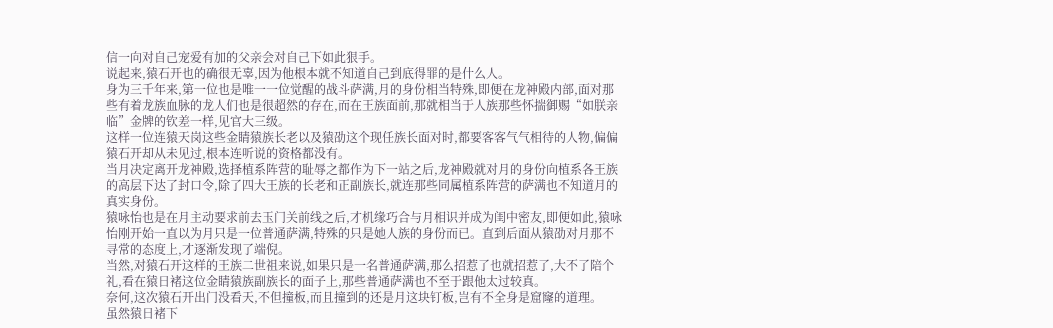信一向对自己宠爱有加的父亲会对自己下如此狠手。
说起来,猿石开也的确很无辜,因为他根本就不知道自己到底得罪的是什么人。
身为三千年来,第一位也是唯一一位觉醒的战斗萨满,月的身份相当特殊,即便在龙神殿内部,面对那些有着龙族血脉的龙人们也是很超然的存在,而在王族面前,那就相当于人族那些怀揣御赐“如朕亲临”金牌的钦差一样,见官大三级。
这样一位连猿天岗这些金睛猿族长老以及猿劭这个现任族长面对时,都要客客气气相待的人物,偏偏猿石开却从未见过,根本连听说的资格都没有。
当月决定离开龙神殿,选择植系阵营的耻辱之都作为下一站之后,龙神殿就对月的身份向植系各王族的高层下达了封口令,除了四大王族的长老和正副族长,就连那些同属植系阵营的萨满也不知道月的真实身份。
猿咏怡也是在月主动要求前去玉门关前线之后,才机缘巧合与月相识并成为闺中密友,即便如此,猿咏怡刚开始一直以为月只是一位普通萨满,特殊的只是她人族的身份而已。直到后面从猿劭对月那不寻常的态度上,才逐渐发现了端倪。
当然,对猿石开这样的王族二世祖来说,如果只是一名普通萨满,那么招惹了也就招惹了,大不了陪个礼,看在猿日褚这位金睛猿族副族长的面子上,那些普通萨满也不至于跟他太过较真。
奈何,这次猿石开出门没看天,不但撞板,而且撞到的还是月这块钉板,岂有不全身是窟窿的道理。
虽然猿日褚下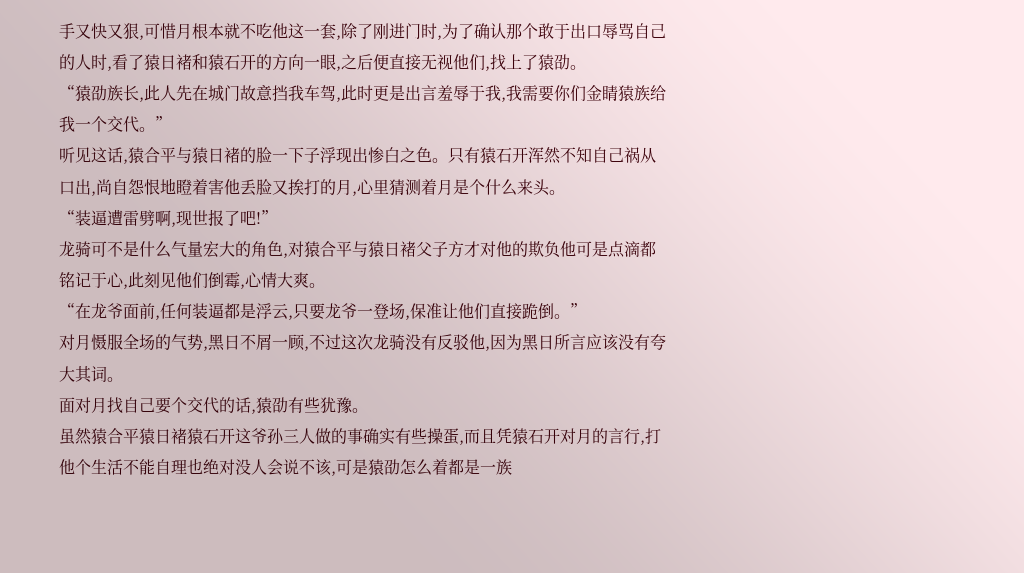手又快又狠,可惜月根本就不吃他这一套,除了刚进门时,为了确认那个敢于出口辱骂自己的人时,看了猿日褚和猿石开的方向一眼,之后便直接无视他们,找上了猿劭。
“猿劭族长,此人先在城门故意挡我车驾,此时更是出言羞辱于我,我需要你们金睛猿族给我一个交代。”
听见这话,猿合平与猿日褚的脸一下子浮现出惨白之色。只有猿石开浑然不知自己祸从口出,尚自怨恨地瞪着害他丢脸又挨打的月,心里猜测着月是个什么来头。
“装逼遭雷劈啊,现世报了吧!”
龙骑可不是什么气量宏大的角色,对猿合平与猿日褚父子方才对他的欺负他可是点滴都铭记于心,此刻见他们倒霉,心情大爽。
“在龙爷面前,任何装逼都是浮云,只要龙爷一登场,保准让他们直接跪倒。”
对月慑服全场的气势,黑日不屑一顾,不过这次龙骑没有反驳他,因为黑日所言应该没有夸大其词。
面对月找自己要个交代的话,猿劭有些犹豫。
虽然猿合平猿日褚猿石开这爷孙三人做的事确实有些操蛋,而且凭猿石开对月的言行,打他个生活不能自理也绝对没人会说不该,可是猿劭怎么着都是一族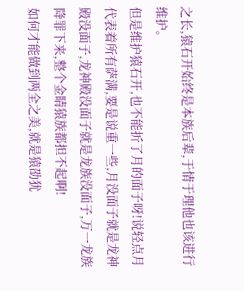之长,猿石开始终是本族后辈,于情于理他也该进行维护。
但是维护猿石开,也不能折了月的面子呀!说轻点月代表着所有萨满,要是说重一些,月没面子就是龙神殿没面子,龙神殿没面子就是龙族没面子,万一龙族降罪下来,整个金睛猿族都担不起啊!
如何才能做到两全之美,就是猿劭犹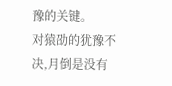豫的关键。
对猿劭的犹豫不决,月倒是没有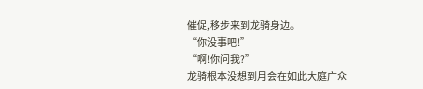催促,移步来到龙骑身边。
“你没事吧!”
“啊!你问我?”
龙骑根本没想到月会在如此大庭广众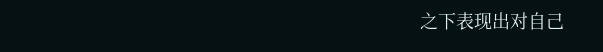之下表现出对自己